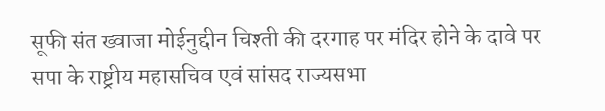सूफी संत ख्वाजा मोईनुद्दीन चिश्ती की दरगाह पर मंदिर होने के दावे पर सपा के राष्ट्रीय महासचिव एवं सांसद राज्यसभा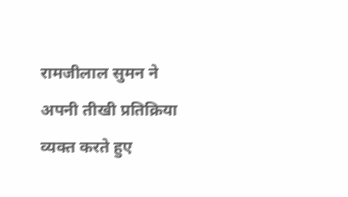रामजीलाल सुमन ने अपनी तीखी प्रतिक्रिया व्यक्त करते हुए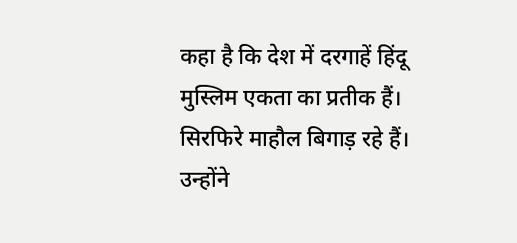कहा है कि देश में दरगाहें हिंदू मुस्लिम एकता का प्रतीक हैं। सिरफिरे माहौल बिगाड़ रहे हैं। उन्होंने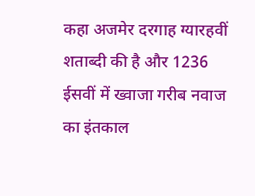कहा अजमेर दरगाह ग्यारहवीं शताब्दी की है और 1236 ईसवीं में ख्वाजा गरीब नवाज का इंतकाल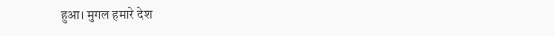हुआ। मुगल हमारे देश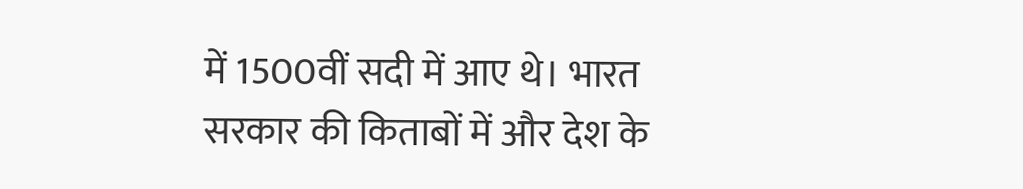में 1500वीं सदी में आए थे। भारत सरकार की किताबों में और देश के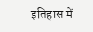इतिहास में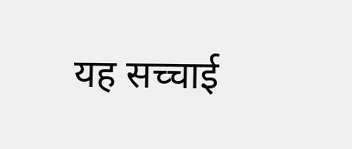यह सच्चाई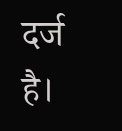दर्ज है।